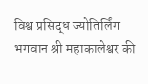विश्व प्रसिद्ध ज्योतिर्लिंग भगवान श्री महाकालेश्वर की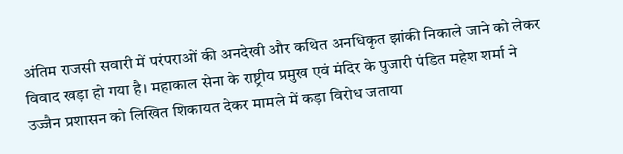अंतिम राजसी सवारी में परंपराओं की अनदेखी और कथित अनधिकृत झांकी निकाले जाने को लेकर विवाद खड़ा हो गया है। महाकाल सेना के राष्ट्रीय प्रमुख एवं मंदिर के पुजारी पंडित महेश शर्मा ने उज्जैन प्रशासन को लिखित शिकायत देकर मामले में कड़ा विरोध जताया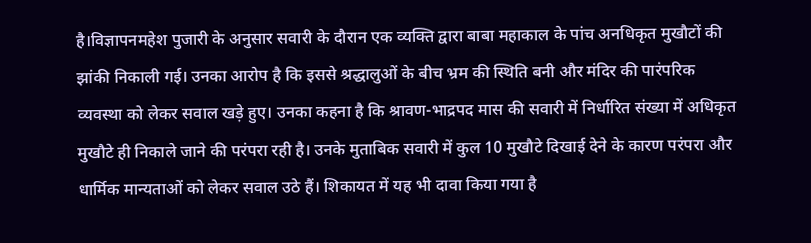है।विज्ञापनमहेश पुजारी के अनुसार सवारी के दौरान एक व्यक्ति द्वारा बाबा महाकाल के पांच अनधिकृत मुखौटों की झांकी निकाली गई। उनका आरोप है कि इससे श्रद्धालुओं के बीच भ्रम की स्थिति बनी और मंदिर की पारंपरिक व्यवस्था को लेकर सवाल खड़े हुए। उनका कहना है कि श्रावण-भाद्रपद मास की सवारी में निर्धारित संख्या में अधिकृत मुखौटे ही निकाले जाने की परंपरा रही है। उनके मुताबिक सवारी में कुल 10 मुखौटे दिखाई देने के कारण परंपरा और धार्मिक मान्यताओं को लेकर सवाल उठे हैं। शिकायत में यह भी दावा किया गया है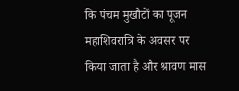कि पंचम मुखौटों का पूजन महाशिवरात्रि के अवसर पर किया जाता है और श्रावण मास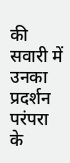की सवारी में उनका प्रदर्शन परंपरा के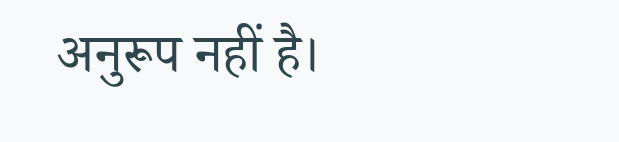अनुरूप नहीं है।